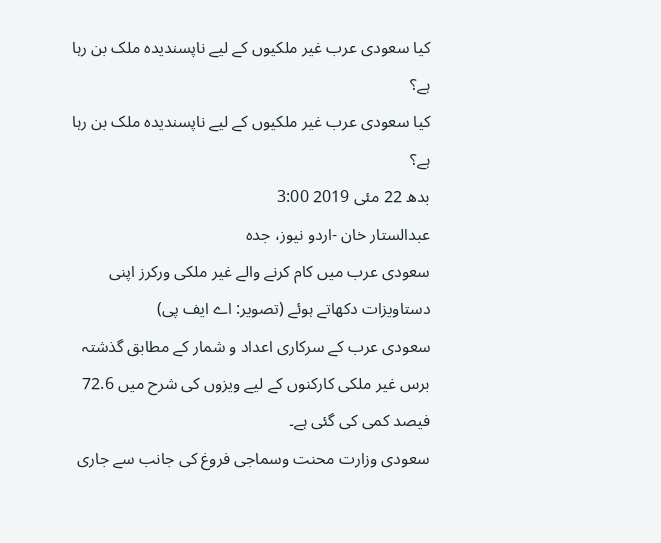کیا سعودی عرب غیر ملکیوں کے لیے ناپسندیدہ ملک بن رہا ہے؟
کیا سعودی عرب غیر ملکیوں کے لیے ناپسندیدہ ملک بن رہا ہے؟
بدھ 22 مئی 2019 3:00
عبدالستار خان -اردو نیوز، جدہ
سعودی عرب میں کام کرنے والے غیر ملکی ورکرز اپنی دستاویزات دکھاتے ہوئے (تصویر: اے ایف پی)
سعودی عرب کے سرکاری اعداد و شمار کے مطابق گذشتہ برس غیر ملکی کارکنوں کے لیے ویزوں کی شرح میں 72.6 فیصد کمی کی گئی ہے۔
سعودی وزارت محنت وسماجی فروغ کی جانب سے جاری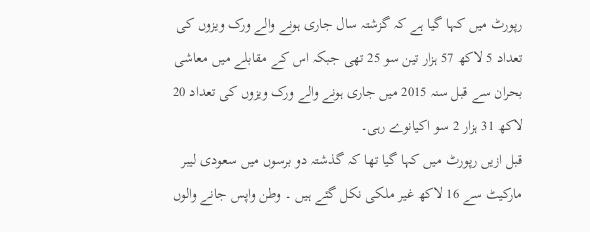رپورٹ میں کہا گیا ہے کہ گزشتہ سال جاری ہونے والے ورک ویزوں کی تعداد 5 لاکھ 57 ہزار تین سو 25 تھی جبکہ اس کے مقابلے میں معاشی بحران سے قبل سنہ 2015 میں جاری ہونے والے ورک ویزوں کی تعداد 20 لاکھ 31 ہزار 2 سو اکیانوے رہی۔
قبل ازیں رپورٹ میں کہا گیا تھا کہ گذشتہ دو برسوں میں سعودی لیبر مارکیٹ سے 16 لاکھ غیر ملکی نکل گئے ہیں ۔ وطن واپس جانے والوں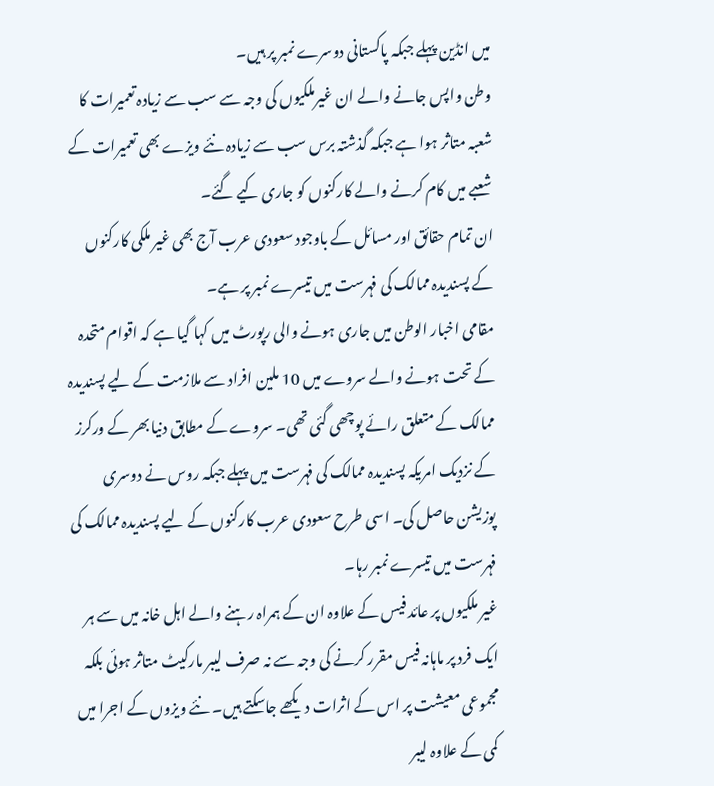میں انڈین پہلے جبکہ پاکستانی دوسرے نمبر پر ہیں۔
وطن واپس جانے والے ان غیرملکیوں کی وجہ سے سب سے زیادہ تعمیرات کا شعبہ متاثر ہوا ہے جبکہ گذشتہ برس سب سے زیادہ نئے ویزے بھی تعمیرات کے شعبے میں کام کرنے والے کارکنوں کو جاری کیے گئے۔
ان تمام حقائق اور مسائل کے باوجود سعودی عرب آج بھی غیر ملکی کارکنوں کے پسندیدہ ممالک کی فہرست میں تیسرے نمبر پر ہے۔
مقامی اخبار الوطن میں جاری ہونے والی رپورٹ میں کہا گیا ہے کہ اقوام متحدہ کے تحت ہونے والے سروے میں 10 ملین افراد سے ملازمت کے لیے پسندیدہ ممالک کے متعلق رائے پوچھی گئی تھی۔ سروے کے مطابق دنیا بھر کے ورکرز کے نزدیک امریکہ پسندیدہ ممالک کی فہرست میں پہلے جبکہ روس نے دوسری پوزیشن حاصل کی۔ اسی طرح سعودی عرب کارکنوں کے لیے پسندیدہ ممالک کی فہرست میں تیسرے نمبر رہا۔
غیر ملکیوں پر عائد فیس کے علاوہ ان کے ہمراہ رہنے والے اہل خانہ میں سے ہر ایک فرد پر ماہانہ فیس مقرر کرنے کی وجہ سے نہ صرف لیبر مارکیٹ متاثر ہوئی بلکہ مجموعی معیشت پر اس کے اثرات دیکھے جاسکتے ہیں۔ نئے ویزوں کے اجرا میں کمی کے علاوہ لیبر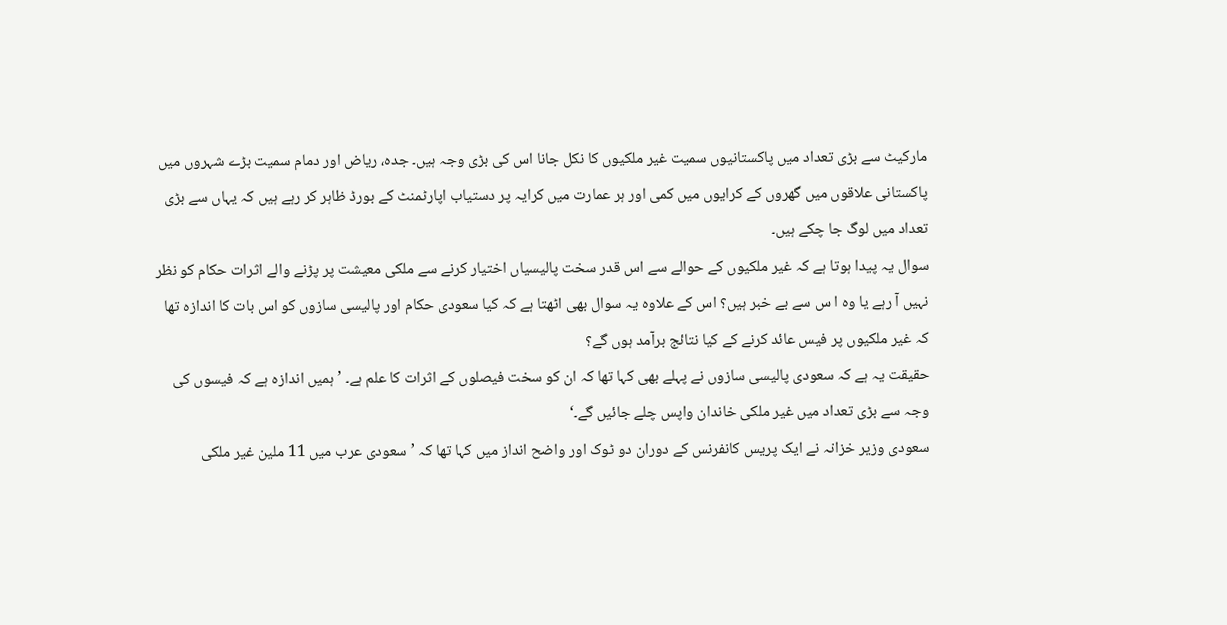مارکیٹ سے بڑی تعداد میں پاکستانیوں سمیت غیر ملکیوں کا نکل جانا اس کی بڑی وجہ ہیں۔ جدہ، ریاض اور دمام سمیت بڑے شہروں میں پاکستانی علاقوں میں گھروں کے کرایوں میں کمی اور ہر عمارت میں کرایہ پر دستیاب اپارٹمنٹ کے بورڈ ظاہر کر رہے ہیں کہ یہاں سے بڑی تعداد میں لوگ جا چکے ہیں۔
سوال یہ پیدا ہوتا ہے کہ غیر ملکیوں کے حوالے سے اس قدر سخت پالیسیاں اختیار کرنے سے ملکی معیشت پر پڑنے والے اثرات حکام کو نظر نہیں آ رہے یا وہ ا س سے بے خبر ہیں؟ اس کے علاوہ یہ سوال بھی اٹھتا ہے کہ کیا سعودی حکام اور پالیسی سازوں کو اس بات کا اندازہ تھا کہ غیر ملکیوں پر فیس عائد کرنے کے کیا نتائج برآمد ہوں گے؟
حقیقت یہ ہے کہ سعودی پالیسی سازوں نے پہلے بھی کہا تھا کہ ان کو سخت فیصلوں کے اثرات کا علم ہے۔ ’ہمیں اندازہ ہے کہ فیسوں کی وجہ سے بڑی تعداد میں غیر ملکی خاندان واپس چلے جائیں گے۔‘
سعودی وزیر خزانہ نے ایک پریس کانفرنس کے دوران دو ٹوک اور واضح انداز میں کہا تھا کہ ’سعودی عرب میں 11 ملین غیر ملکی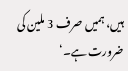ہیں، ہمیں صرف 3 ملین کی ضرورت ہے۔‘